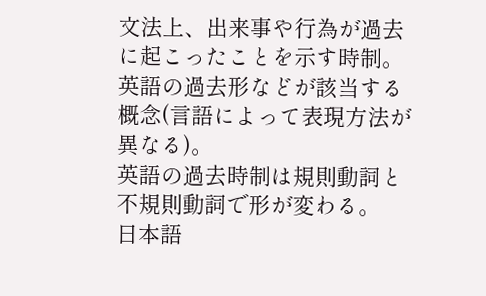文法上、出来事や行為が過去に起こったことを示す時制。英語の過去形などが該当する概念(言語によって表現方法が異なる)。
英語の過去時制は規則動詞と不規則動詞で形が変わる。
日本語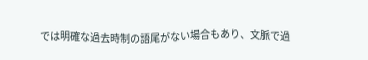では明確な過去時制の語尾がない場合もあり、文脈で過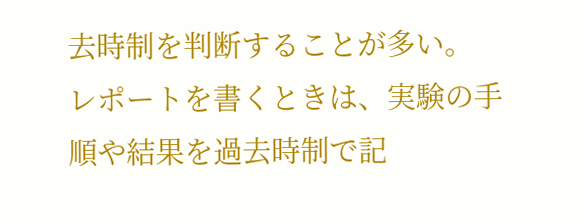去時制を判断することが多い。
レポートを書くときは、実験の手順や結果を過去時制で記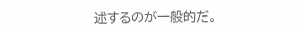述するのが一般的だ。